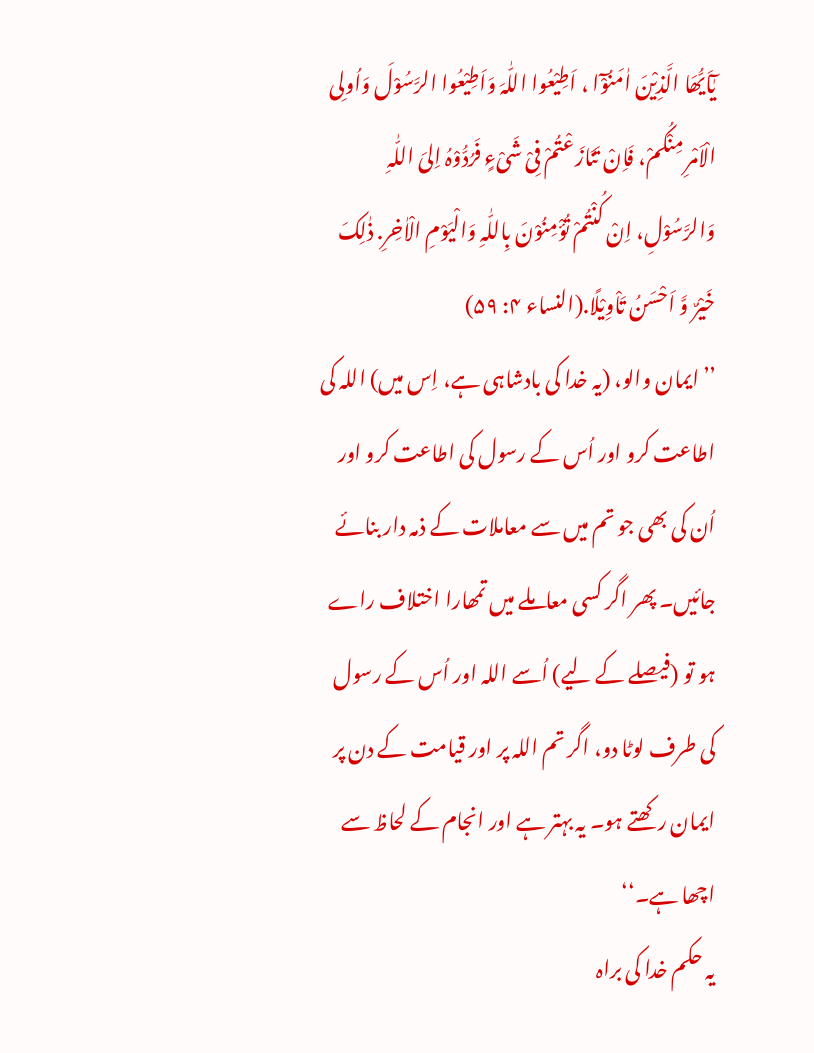یٰٓاَیُّھَا الَّذِیْنَ اٰمَنُوْٓا ، اَطِیْعُوا اللّٰہَ وَاَطِیْعُوا الرَّسُوْلَ وَاُولِی الْاَمْرِ مِنْکُمْ، فَاِنْ تَنَازَعْتُمْ فِیْ شَیْءٍ فَرُدُّوْہُ اِلیَ اللّٰہِ وَالرَّسُوْلِ، اِنْ کُنْتُمْ تُؤْمِنُوْنَ بِاللّٰہِ وَالْیَوْمِ الْاٰخِرِ. ذٰلِکَ خَیْرٌ وَّ اَحْسَنُ تَاْوِیْلًا.(النساء ۴: ۵۹)
’’ایمان والو، (یہ خدا کی بادشاہی ہے، اِس میں) اللہ کی اطاعت کرو اور اُس کے رسول کی اطاعت کرو اور اُن کی بھی جو تم میں سے معاملات کے ذمہ دار بنائے جائیں۔ پھر اگر کسی معاملے میں تمھارا اختلاف راے ہو تو (فیصلے کے لیے) اُسے اللہ اور اُس کے رسول کی طرف لوٹا دو، اگر تم اللہ پر اور قیامت کے دن پر ایمان رکھتے ہو۔ یہ بہتر ہے اور انجام کے لحاظ سے اچھا ہے۔‘‘
یہ حکم خدا کی براہ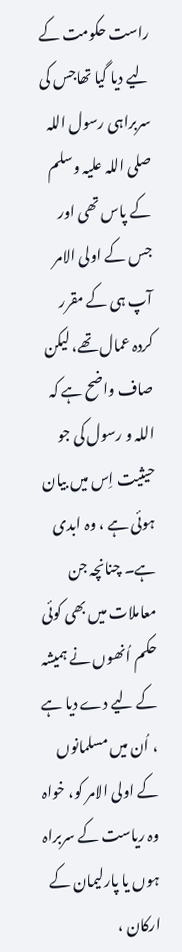راست حکومت کے لیے دیا گیا تھاجس کی سربراہی رسول اللہ صلی اللہ علیہ وسلم کے پاس تھی اور جس کے اولی الامر آپ ہی کے مقرر کردہ عمال تھے، لیکن صاف واضح ہے کہ اللہ و رسول کی جو حیثیت اِس میں بیان ہوئی ہے ، وہ ابدی ہے۔ چنانچہ جن معاملات میں بھی کوئی حکم اُنھوں نے ہمیشہ کے لیے دے دیا ہے ، اُن میں مسلمانوں کے اولی الامر کو، خواہ وہ ریاست کے سربراہ ہوں یا پارلیمان کے ارکان ،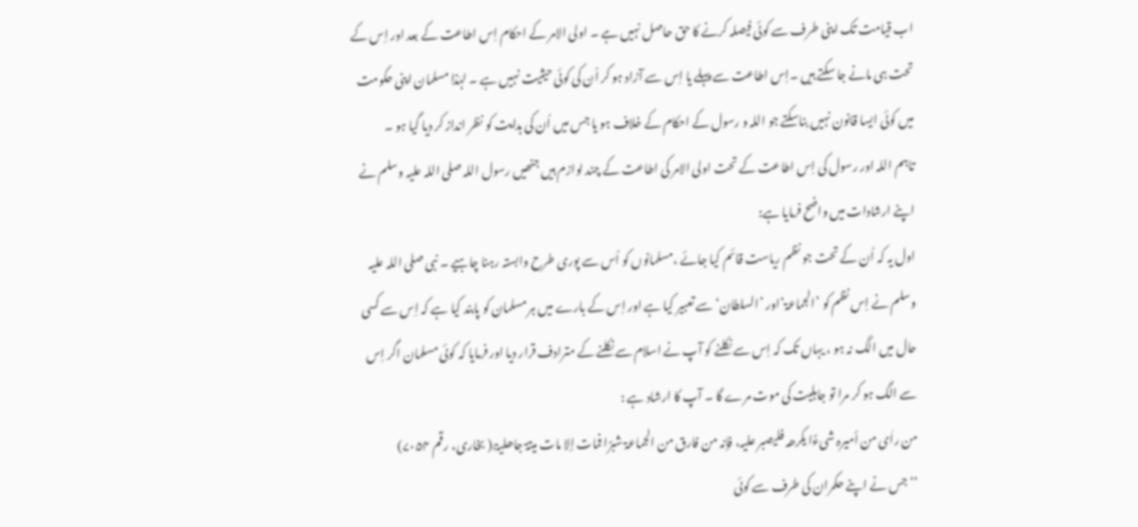اب قیامت تک اپنی طرف سے کوئی فیصلہ کرنے کا حق حاصل نہیں ہے ۔ اولی الامر کے احکام اِس اطاعت کے بعد اور اِس کے تحت ہی مانے جا سکتے ہیں ۔اِس اطاعت سے پہلے یا اِس سے آزاد ہو کر اُن کی کوئی حیثیت نہیں ہے ۔ لہٰذا مسلمان اپنی حکومت میں کوئی ایسا قانون نہیں بناسکتے جو اللہ و رسول کے احکام کے خلاف ہو یا جس میں اُن کی ہدایت کو نظر انداز کر دیا گیا ہو ۔
تاہم اللہ اور رسول کی اِس اطاعت کے تحت اولی الامر کی اطاعت کے چند لوازم ہیں جنھیں رسول اللہ صلی اللہ علیہ وسلم نے اپنے ارشادات میں واضح فرمایا ہے:
اول یہ کہ اُن کے تحت جو نظم ریاست قائم کیا جائے ،مسلمانوں کو اُس سے پوری طرح وابستہ رہنا چاہیے ۔ نبی صلی اللہ علیہ وسلم نے اِس نظم کو ’الجماعۃ‘اور ’السلطان‘سے تعبیر کیا ہے اور اِس کے بارے میں ہر مسلمان کو پابند کیا ہے کہ اِس سے کسی حال میں الگ نہ ہو ، یہاں تک کہ اِس سے نکلنے کو آپ نے اسلام سے نکلنے کے مترادف قرار دیا اور فرمایا کہ کوئی مسلمان اگر اِس سے الگ ہو کر مرا تو جاہلیت کی موت مرے گا ۔ آپ کا ارشاد ہے :
من راٰی من أمیرہ شیءًا یکرھہ فلیصبر علیہ، فإنہ من فارق من الجماعۃ شبرًا فمات إلا مات میتۃ جاھلیۃ.( بخاری، رقم ۷۰۵۴)
’’جس نے اپنے حکمران کی طرف سے کوئی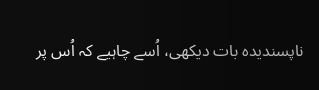ناپسندیدہ بات دیکھی، اُسے چاہیے کہ اُس پر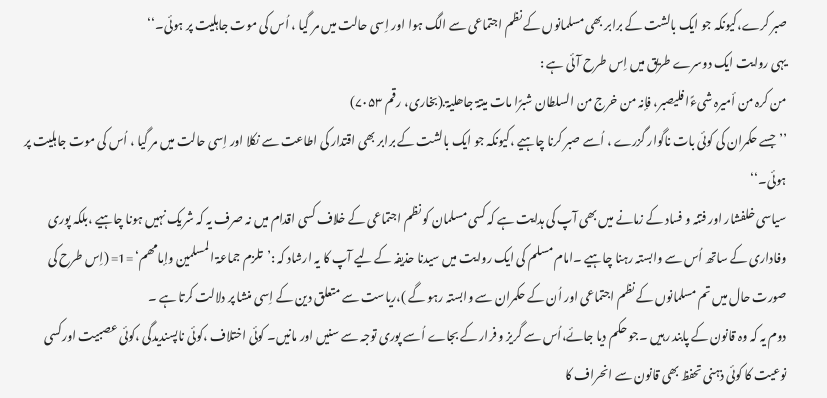صبر کرے،کیونکہ جو ایک بالشت کے برابر بھی مسلمانوں کے نظم اجتماعی سے الگ ہوا اور اِسی حالت میں مر گیا ، اُس کی موت جاہلیت پر ہوئی۔‘‘
یہی روایت ایک دوسرے طریق میں اِس طرح آئی ہے :
من کرہ من أمیرہ شیءًا فلیصبر، فإنہ من خرج من السلطان شبرًا مات میتۃ جاھلیۃ.(بخاری، رقم ۷۰۵۳)
’’جسے حکمران کی کوئی بات ناگوار گزرے ، اُسے صبر کرنا چاہیے ،کیونکہ جو ایک بالشت کے برابر بھی اقتدار کی اطاعت سے نکلا اور اِسی حالت میں مر گیا ، اُس کی موت جاہلیت پر ہوئی۔‘‘
سیاسی خلفشار اور فتنہ و فساد کے زمانے میں بھی آپ کی ہدایت ہے کہ کسی مسلمان کو نظم اجتماعی کے خلاف کسی اقدام میں نہ صرف یہ کہ شریک نہیں ہونا چاہیے ،بلکہ پوری وفاداری کے ساتھ اُس سے وابستہ رہنا چاہیے ۔امام مسلم کی ایک روایت میں سیدنا حذیفہ کے لیے آپ کا یہ ارشاد کہ :’تلزم جماعۃ المسلمین وإمامھم‘ =1= (اِس طرح کی صورت حال میں تم مسلمانوں کے نظم اجتماعی اور اُن کے حکمران سے وابستہ رہو گے )،ریاست سے متعلق دین کے اِسی منشا پر دلالت کرتا ہے ۔
دوم یہ کہ وہ قانون کے پابند رہیں ۔جو حکم دیا جائے،اُس سے گریز و فرار کے بجاے اُسے پوری توجہ سے سنیں اور مانیں۔ کوئی اختلاف ،کوئی ناپسندیدگی ،کوئی عصبیت اورکسی نوعیت کا کوئی ذہنی تحفظ بھی قانون سے انحراف کا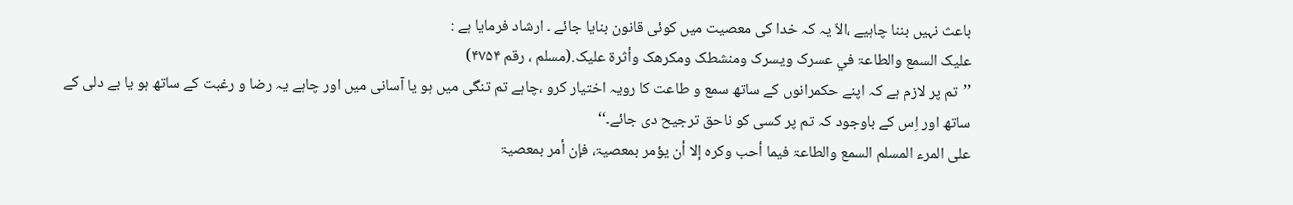باعث نہیں بننا چاہیے ،الاّ یہ کہ خدا کی معصیت میں کوئی قانون بنایا جائے ۔ ارشاد فرمایا ہے :
علیک السمع والطاعۃ في عسرک ویسرک ومنشطک ومکرھک وأثرۃ علیک.(مسلم ، رقم ۴۷۵۴)
’’تم پر لازم ہے کہ اپنے حکمرانوں کے ساتھ سمع و طاعت کا رویہ اختیار کرو ،چاہے تم تنگی میں ہو یا آسانی میں اور چاہے یہ رضا و رغبت کے ساتھ ہو یا بے دلی کے ساتھ اور اِس کے باوجود کہ تم پر کسی کو ناحق ترجیح دی جائے۔‘‘
علی المرء المسلم السمع والطاعۃ فیما أحب وکرہ إلا أن یؤمر بمعصیۃ، فإن أمر بمعصیۃ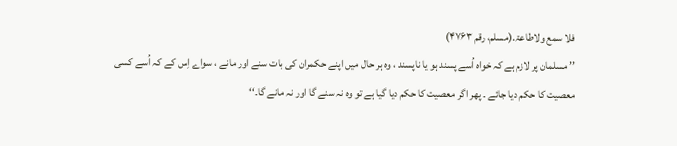فلا سمع ولاطاعۃ.(مسلم، رقم ۴۷۶۳)
’’ مسلمان پر لازم ہے کہ خواہ اُسے پسند ہو یا ناپسند ، وہ ہر حال میں اپنے حکمران کی بات سنے اور مانے ، سواے اِس کے کہ اُسے کسی معصیت کا حکم دیا جائے ۔ پھر اگر معصیت کا حکم دیا گیا ہے تو وہ نہ سنے گا اور نہ مانے گا۔‘‘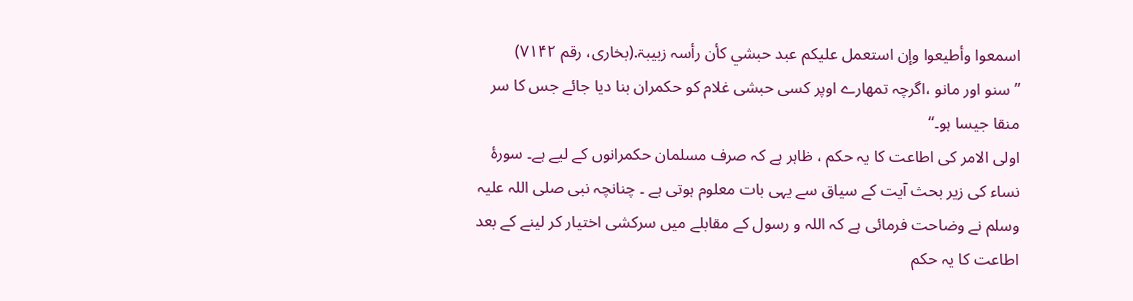اسمعوا وأطیعوا وإن استعمل علیکم عبد حبشي کأن رأسہ زبیبۃ.(بخاری، رقم ۷۱۴۲)
’’سنو اور مانو ،اگرچہ تمھارے اوپر کسی حبشی غلام کو حکمران بنا دیا جائے جس کا سر منقا جیسا ہو۔‘‘
اولی الامر کی اطاعت کا یہ حکم ، ظاہر ہے کہ صرف مسلمان حکمرانوں کے لیے ہے۔ سورۂ نساء کی زیر بحث آیت کے سیاق سے یہی بات معلوم ہوتی ہے ۔ چنانچہ نبی صلی اللہ علیہ وسلم نے وضاحت فرمائی ہے کہ اللہ و رسول کے مقابلے میں سرکشی اختیار کر لینے کے بعد اطاعت کا یہ حکم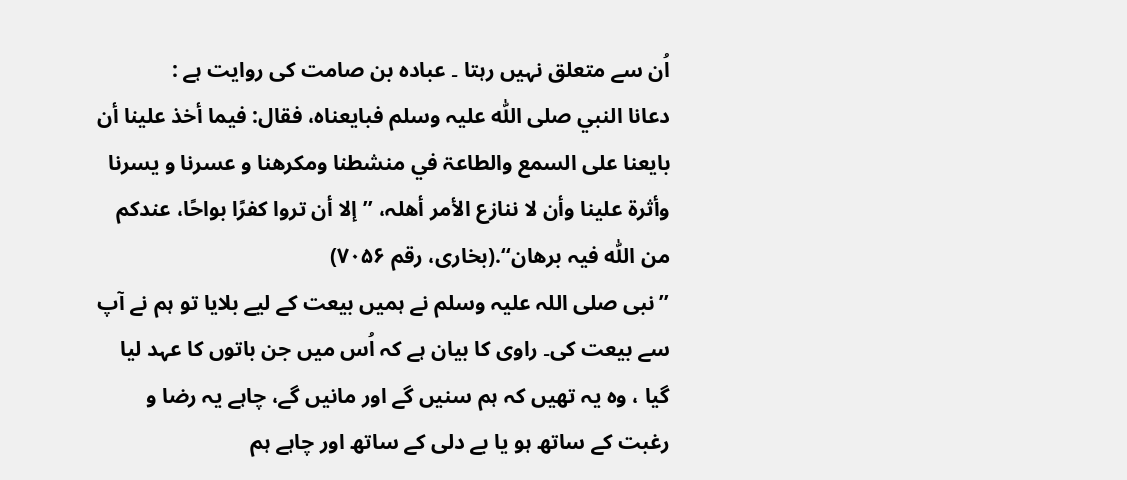اُن سے متعلق نہیں رہتا ۔ عبادہ بن صامت کی روایت ہے :
دعانا النبي صلی اللّٰہ علیہ وسلم فبایعناہ، فقال: فیما أخذ علینا أن بایعنا علی السمع والطاعۃ في منشطنا ومکرھنا و عسرنا و یسرنا وأثرۃ علینا وأن لا ننازع الأمر أھلہ، ’’إلا أن تروا کفرًا بواحًا، عندکم من اللّٰہ فیہ برھان‘‘.(بخاری، رقم ۷۰۵۶)
’’نبی صلی اللہ علیہ وسلم نے ہمیں بیعت کے لیے بلایا تو ہم نے آپ سے بیعت کی۔ راوی کا بیان ہے کہ اُس میں جن باتوں کا عہد لیا گیا ، وہ یہ تھیں کہ ہم سنیں گے اور مانیں گے، چاہے یہ رضا و رغبت کے ساتھ ہو یا بے دلی کے ساتھ اور چاہے ہم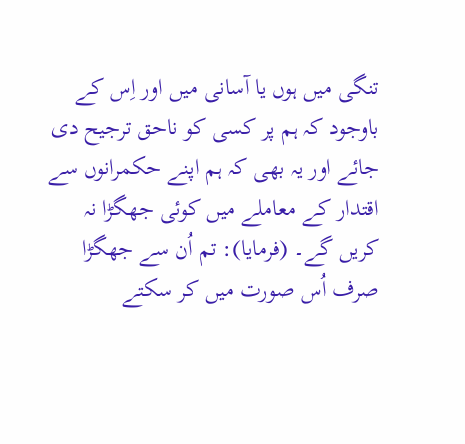تنگی میں ہوں یا آسانی میں اور اِس کے باوجود کہ ہم پر کسی کو ناحق ترجیح دی جائے اور یہ بھی کہ ہم اپنے حکمرانوں سے اقتدار کے معاملے میں کوئی جھگڑا نہ کریں گے۔ (فرمایا): تم اُن سے جھگڑا صرف اُس صورت میں کر سکتے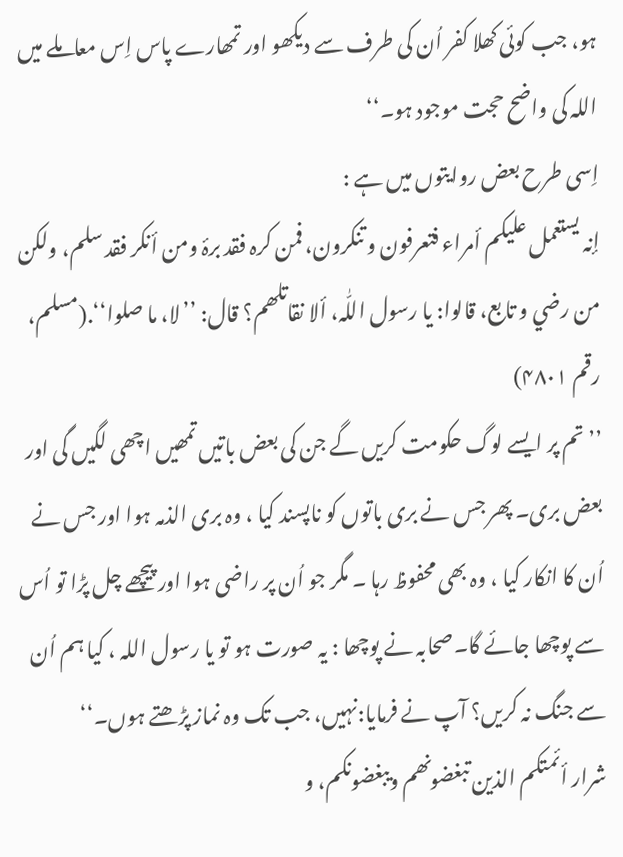ہو، جب کوئی کھلا کفر اُن کی طرف سے دیکھو اور تمھارے پاس اِس معاملے میں اللہ کی واضح حجت موجود ہو۔‘‘
اِسی طرح بعض روایتوں میں ہے :
إنہ یستعمل علیکم أمراء فتعرفون و تنکرون، فمن کرہ فقد برۂ ومن أنکر فقد سلم، ولکن من رضي و تابع، قالوا: یا رسول اللّٰہ، ألا نقاتلھم؟ قال: ’’لا، ما صلوا‘‘.(مسلم، رقم ۴۸۰۱)
’’تم پر ایسے لوگ حکومت کریں گے جن کی بعض باتیں تمھیں اچھی لگیں گی اور بعض بری۔ پھر جس نے بری باتوں کو ناپسند کیا ، وہ بری الذمہ ہوا اور جس نے اُن کا انکار کیا ، وہ بھی محفوظ رہا ۔ مگر جو اُن پر راضی ہوا اور پیچھے چل پڑا تو اُس سے پوچھا جائے گا۔صحابہ نے پوچھا : یہ صورت ہو تو یا رسول اللہ ، کیا ہم اُن سے جنگ نہ کریں؟ آپ نے فرمایا:نہیں، جب تک وہ نماز پڑھتے ہوں۔‘‘
شرار أئمتکم الذین تبغضونھم ویبغضونکم، و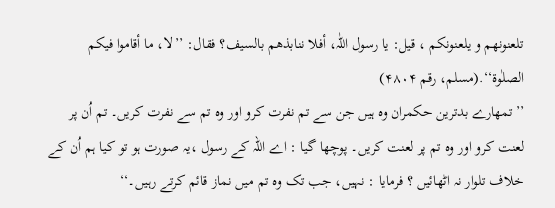تلعنونھم و یلعنونکم ، قیل: یا رسول اللّٰہ، أفلا ننابذھم بالسیف؟ فقال: ’’لا، ما أقاموا فیکم الصلٰوۃ‘‘.(مسلم، رقم ۴۸۰۴)
’’تمھارے بدترین حکمران وہ ہیں جن سے تم نفرت کرو اور وہ تم سے نفرت کریں۔ تم اُن پر لعنت کرو اور وہ تم پر لعنت کریں۔ پوچھا گیا : اے اللہ کے رسول ،یہ صورت ہو تو کیا ہم اُن کے خلاف تلوار نہ اٹھائیں ؟ فرمایا : نہیں، جب تک وہ تم میں نماز قائم کرتے رہیں۔‘‘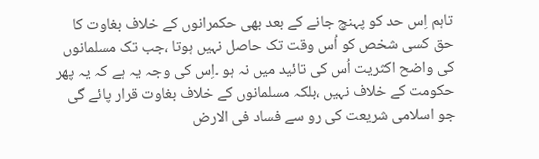تاہم اِس حد کو پہنچ جانے کے بعد بھی حکمرانوں کے خلاف بغاوت کا حق کسی شخص کو اُس وقت تک حاصل نہیں ہوتا ،جب تک مسلمانوں کی واضح اکثریت اُس کی تائید میں نہ ہو ۔اِس کی وجہ یہ ہے کہ یہ پھر حکومت کے خلاف نہیں ،بلکہ مسلمانوں کے خلاف بغاوت قرار پائے گی جو اسلامی شریعت کی رو سے فساد فی الارض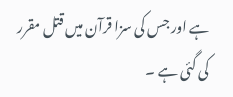ہے اور جس کی سزا قرآن میں قتل مقرر کی گئی ہے ۔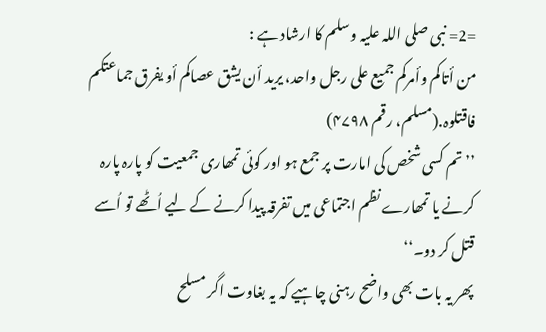=2= نبی صلی اللہ علیہ وسلم کا ارشاد ہے :
من أتاکم وأمرکم جمیع علی رجل واحد، یرید أن یشق عصاکم أو یفرق جماعتکم فاقتلوہ.(مسلم، رقم ۴۷۹۸)
’’تم کسی شخص کی امارت پر جمع ہو اور کوئی تمھاری جمعیت کو پارہ پارہ کرنے یا تمھارے نظم اجتماعی میں تفرقہ پیدا کرنے کے لیے اُٹھے تو اُسے قتل کر دو۔‘‘
پھر یہ بات بھی واضح رہنی چاہیے کہ یہ بغاوت اگر مسلح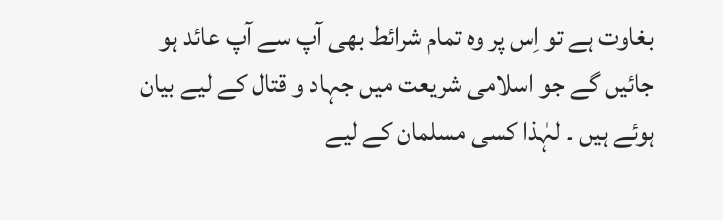بغاوت ہے تو اِس پر وہ تمام شرائط بھی آپ سے آپ عائد ہو جائیں گے جو اسلامی شریعت میں جہاد و قتال کے لیے بیان ہوئے ہیں ۔ لہٰذا کسی مسلمان کے لیے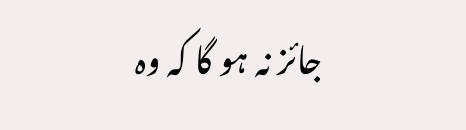جائز نہ ہو گا کہ وہ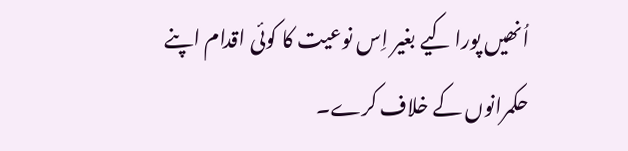اُنھیں پورا کیے بغیر اِس نوعیت کا کوئی اقدام اپنے حکمرانوں کے خلاف کرے۔